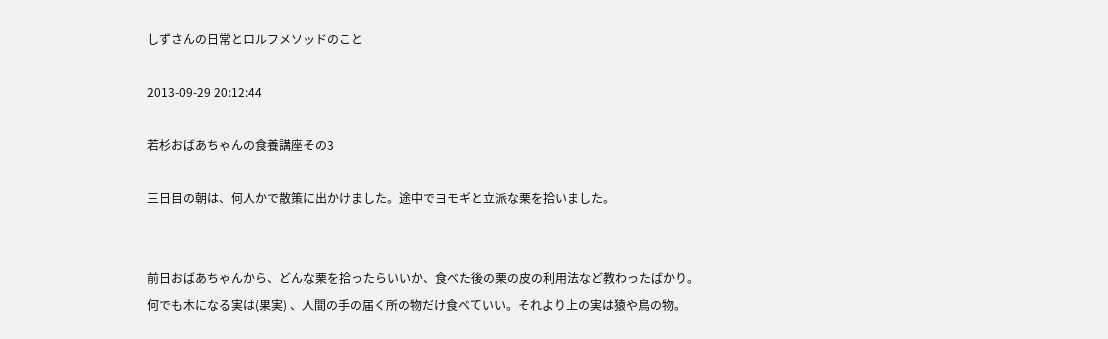しずさんの日常とロルフメソッドのこと

2013-09-29 20:12:44

若杉おばあちゃんの食養講座その3

三日目の朝は、何人かで散策に出かけました。途中でヨモギと立派な栗を拾いました。


前日おばあちゃんから、どんな栗を拾ったらいいか、食べた後の栗の皮の利用法など教わったばかり。
何でも木になる実は(果実) 、人間の手の届く所の物だけ食べていい。それより上の実は猿や鳥の物。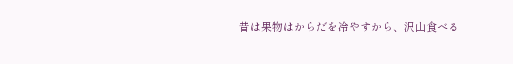昔は果物はからだを冷やすから、沢山食べる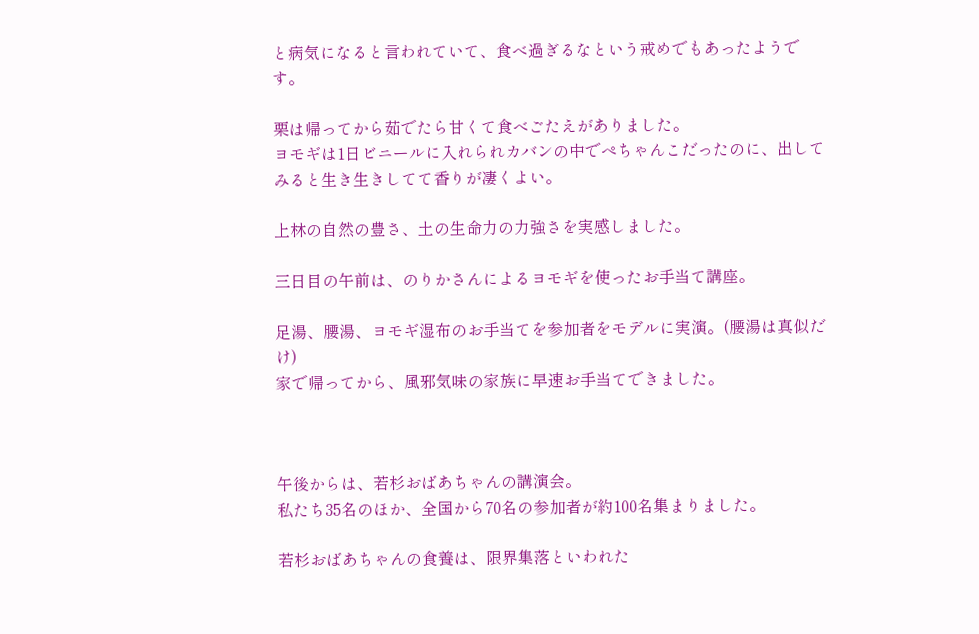と病気になると言われていて、食べ過ぎるなという戒めでもあったようです。

栗は帰ってから茹でたら甘くて食べごたえがありました。
ヨモギは1日ビニールに入れられカバンの中でぺちゃんこだったのに、出してみると生き生きしてて香りが凄くよい。

上林の自然の豊さ、土の生命力の力強さを実感しました。

三日目の午前は、のりかさんによるヨモギを使ったお手当て講座。

足湯、腰湯、ヨモギ湿布のお手当てを参加者をモデルに実演。(腰湯は真似だけ)
家で帰ってから、風邪気味の家族に早速お手当てできました。



午後からは、若杉おばあちゃんの講演会。
私たち35名のほか、全国から70名の参加者が約100名集まりました。

若杉おばあちゃんの食養は、限界集落といわれた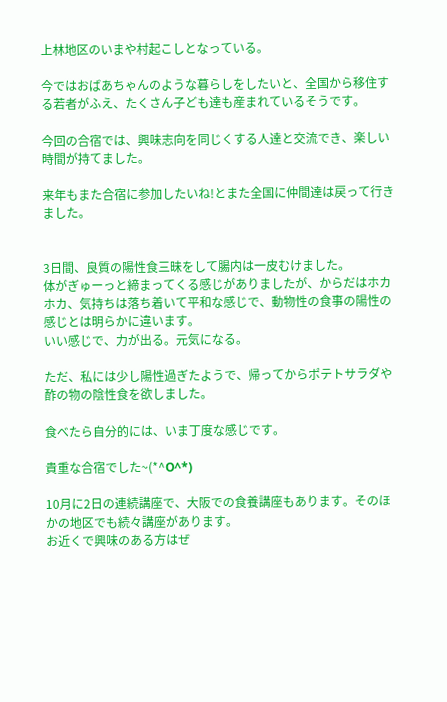上林地区のいまや村起こしとなっている。

今ではおばあちゃんのような暮らしをしたいと、全国から移住する若者がふえ、たくさん子ども達も産まれているそうです。

今回の合宿では、興味志向を同じくする人達と交流でき、楽しい時間が持てました。

来年もまた合宿に参加したいね!とまた全国に仲間達は戻って行きました。


3日間、良質の陽性食三昧をして腸内は一皮むけました。
体がぎゅーっと締まってくる感じがありましたが、からだはホカホカ、気持ちは落ち着いて平和な感じで、動物性の食事の陽性の感じとは明らかに違います。
いい感じで、力が出る。元気になる。

ただ、私には少し陽性過ぎたようで、帰ってからポテトサラダや酢の物の陰性食を欲しました。

食べたら自分的には、いま丁度な感じです。

貴重な合宿でした~(*^O^*)

10月に2日の連続講座で、大阪での食養講座もあります。そのほかの地区でも続々講座があります。
お近くで興味のある方はぜ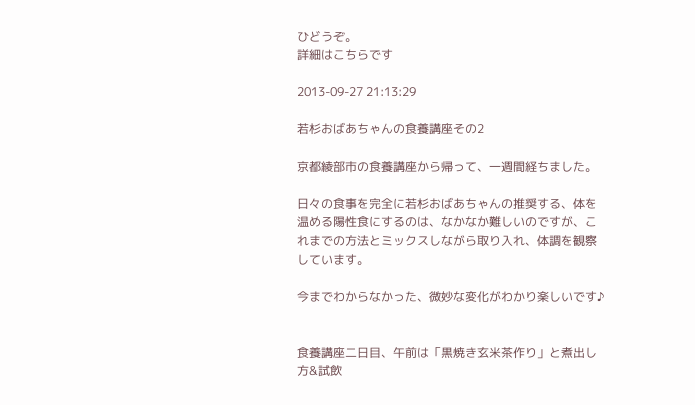ひどうぞ。
詳細はこちらです

2013-09-27 21:13:29

若杉おばあちゃんの食養講座その2

京都綾部市の食養講座から帰って、一週間経ちました。

日々の食事を完全に若杉おばあちゃんの推奨する、体を温める陽性食にするのは、なかなか難しいのですが、これまでの方法とミックスしながら取り入れ、体調を観察しています。

今までわからなかった、微妙な変化がわかり楽しいです♪


食養講座二日目、午前は「黒焼き玄米茶作り」と煮出し方&試飲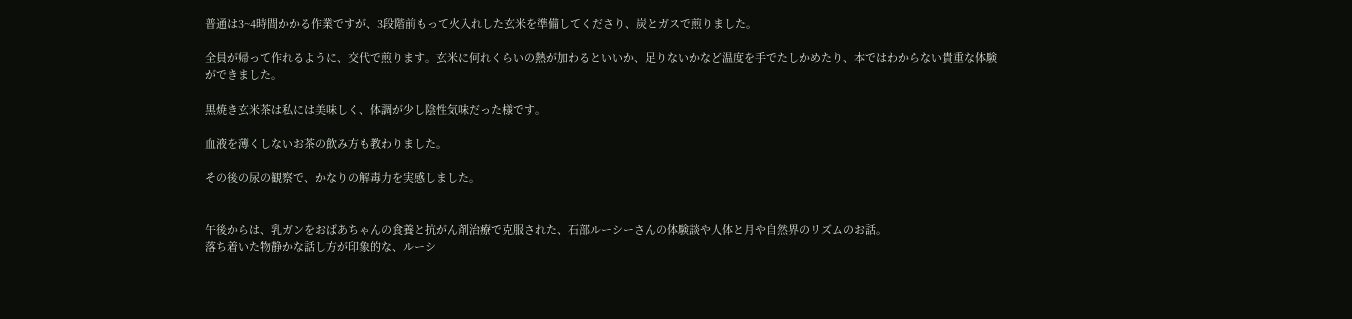普通は3~4時間かかる作業ですが、3段階前もって火入れした玄米を準備してくださり、炭とガスで煎りました。

全員が帰って作れるように、交代で煎ります。玄米に何れくらいの熱が加わるといいか、足りないかなど温度を手でたしかめたり、本ではわからない貴重な体験ができました。

黒焼き玄米茶は私には美味しく、体調が少し陰性気味だった様です。

血液を薄くしないお茶の飲み方も教わりました。

その後の尿の観察で、かなりの解毒力を実感しました。


午後からは、乳ガンをおばあちゃんの食養と抗がん剤治療で克服された、石部ルーシーさんの体験談や人体と月や自然界のリズムのお話。
落ち着いた物静かな話し方が印象的な、ルーシ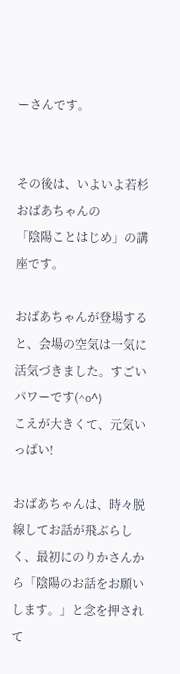ーさんです。


その後は、いよいよ若杉おばあちゃんの
「陰陽ことはじめ」の講座です。

おばあちゃんが登場すると、会場の空気は一気に活気づきました。すごいパワーです(^o^)
こえが大きくて、元気いっぱい!

おばあちゃんは、時々脱線してお話が飛ぶらしく、最初にのりかさんから「陰陽のお話をお願いします。」と念を押されて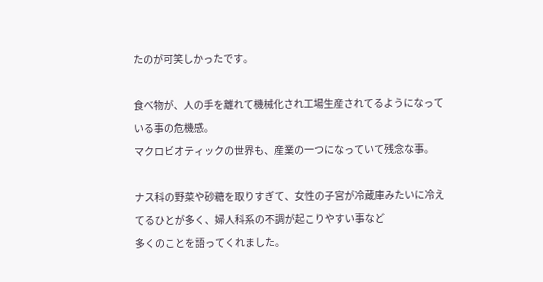たのが可笑しかったです。

食べ物が、人の手を離れて機械化され工場生産されてるようになっている事の危機感。
マクロビオティックの世界も、産業の一つになっていて残念な事。

ナス科の野菜や砂糖を取りすぎて、女性の子宮が冷蔵庫みたいに冷えてるひとが多く、婦人科系の不調が起こりやすい事など
多くのことを語ってくれました。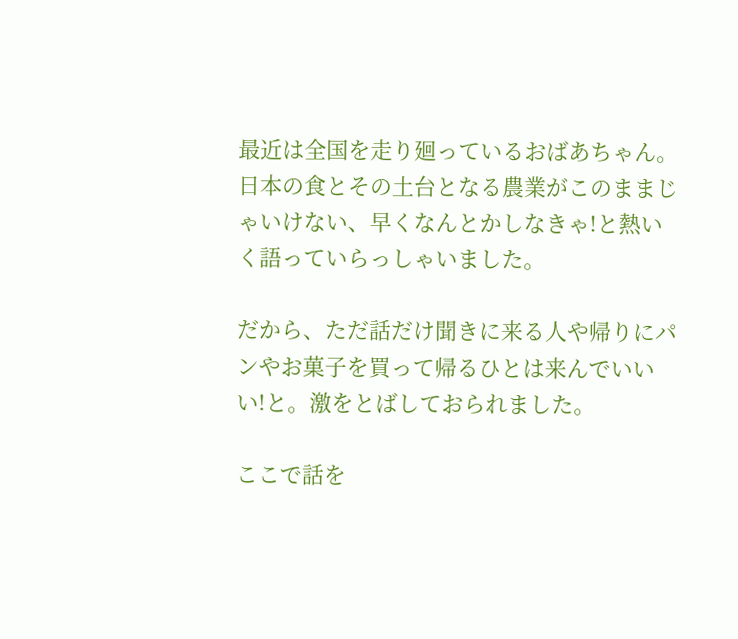最近は全国を走り廻っているおばあちゃん。日本の食とその土台となる農業がこのままじゃいけない、早くなんとかしなきゃ!と熱いく語っていらっしゃいました。

だから、ただ話だけ聞きに来る人や帰りにパンやお菓子を買って帰るひとは来んでいいい!と。激をとばしておられました。

ここで話を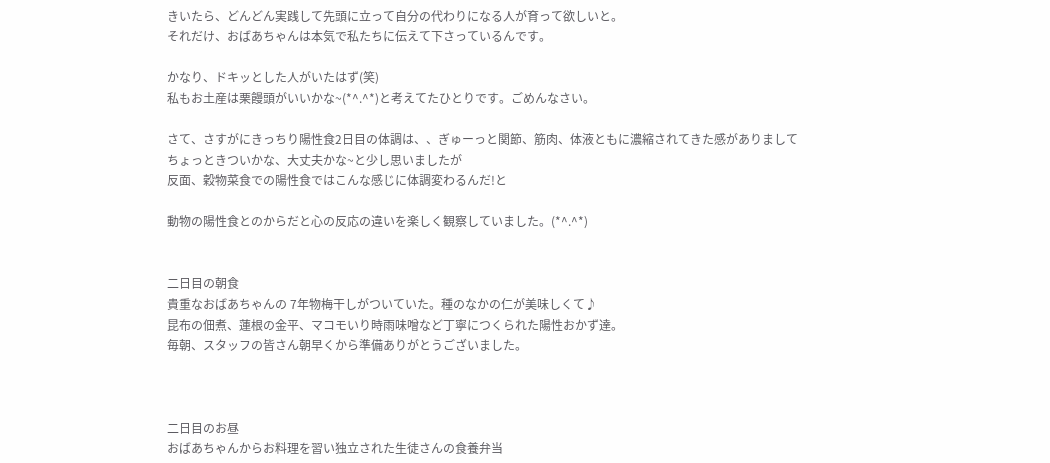きいたら、どんどん実践して先頭に立って自分の代わりになる人が育って欲しいと。
それだけ、おばあちゃんは本気で私たちに伝えて下さっているんです。

かなり、ドキッとした人がいたはず(笑)
私もお土産は栗饅頭がいいかな~(*^.^*)と考えてたひとりです。ごめんなさい。

さて、さすがにきっちり陽性食2日目の体調は、、ぎゅーっと関節、筋肉、体液ともに濃縮されてきた感がありまして
ちょっときついかな、大丈夫かな~と少し思いましたが
反面、穀物菜食での陽性食ではこんな感じに体調変わるんだ!と

動物の陽性食とのからだと心の反応の違いを楽しく観察していました。(*^.^*)


二日目の朝食
貴重なおばあちゃんの 7年物梅干しがついていた。種のなかの仁が美味しくて♪
昆布の佃煮、蓮根の金平、マコモいり時雨味噌など丁寧につくられた陽性おかず達。
毎朝、スタッフの皆さん朝早くから準備ありがとうございました。



二日目のお昼
おばあちゃんからお料理を習い独立された生徒さんの食養弁当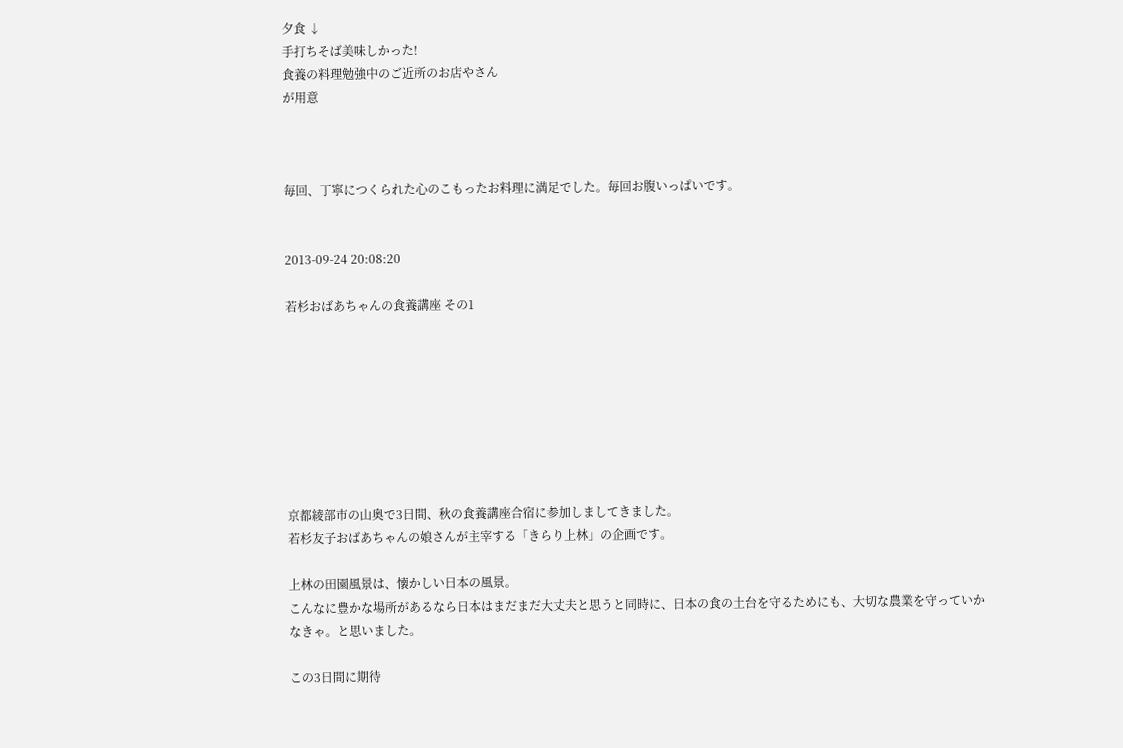夕食 ↓
手打ちそば美味しかった!
食養の料理勉強中のご近所のお店やさん
が用意



毎回、丁寧につくられた心のこもったお料理に満足でした。毎回お腹いっぱいです。


2013-09-24 20:08:20

若杉おばあちゃんの食養講座 その1








京都綾部市の山奥で3日間、秋の食養講座合宿に参加しましてきました。
若杉友子おばあちゃんの娘さんが主宰する「きらり上林」の企画です。

上林の田園風景は、懐かしい日本の風景。
こんなに豊かな場所があるなら日本はまだまだ大丈夫と思うと同時に、日本の食の土台を守るためにも、大切な農業を守っていかなきゃ。と思いました。

この3日間に期待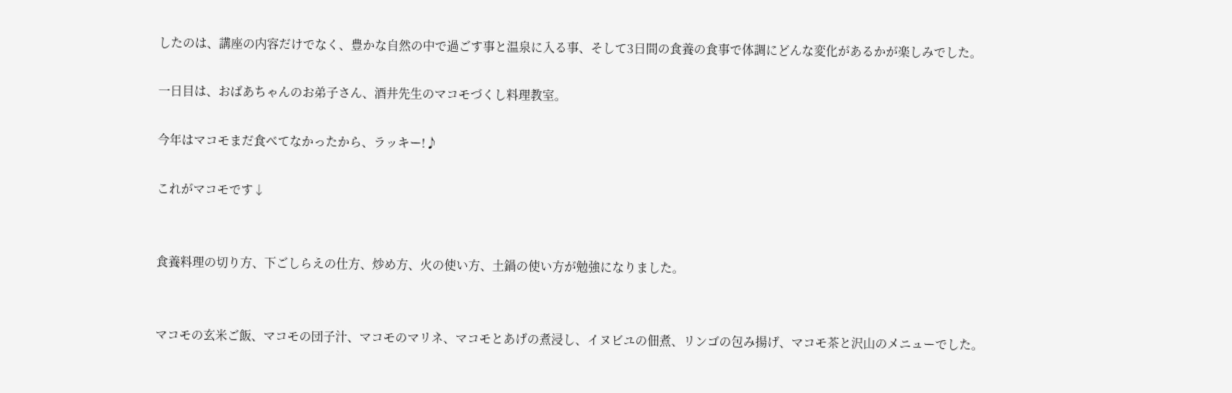したのは、講座の内容だけでなく、豊かな自然の中で過ごす事と温泉に入る事、そして3日間の食養の食事で体調にどんな変化があるかが楽しみでした。

一日目は、おばあちゃんのお弟子さん、酒井先生のマコモづくし料理教室。

今年はマコモまだ食べてなかったから、ラッキー!♪

これがマコモです↓


食養料理の切り方、下ごしらえの仕方、炒め方、火の使い方、土鍋の使い方が勉強になりました。


マコモの玄米ご飯、マコモの団子汁、マコモのマリネ、マコモとあげの煮浸し、イヌビユの佃煮、リンゴの包み揚げ、マコモ茶と沢山のメニューでした。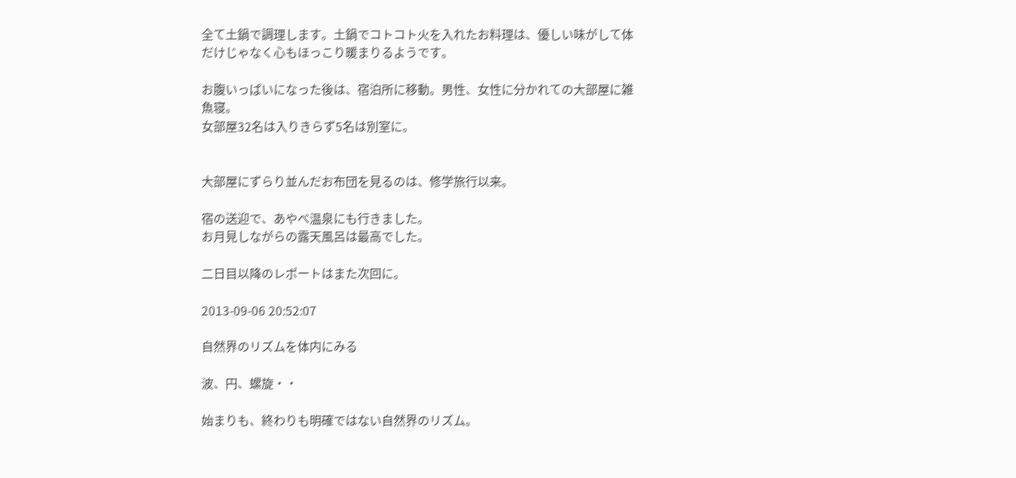全て土鍋で調理します。土鍋でコトコト火を入れたお料理は、優しい味がして体だけじゃなく心もほっこり暖まりるようです。

お腹いっぱいになった後は、宿泊所に移動。男性、女性に分かれての大部屋に雑魚寝。
女部屋32名は入りきらず5名は別室に。


大部屋にずらり並んだお布団を見るのは、修学旅行以来。

宿の送迎で、あやべ温泉にも行きました。
お月見しながらの露天風呂は最高でした。

二日目以降のレポートはまた次回に。

2013-09-06 20:52:07

自然界のリズムを体内にみる

波、円、螺旋・・

始まりも、終わりも明確ではない自然界のリズム。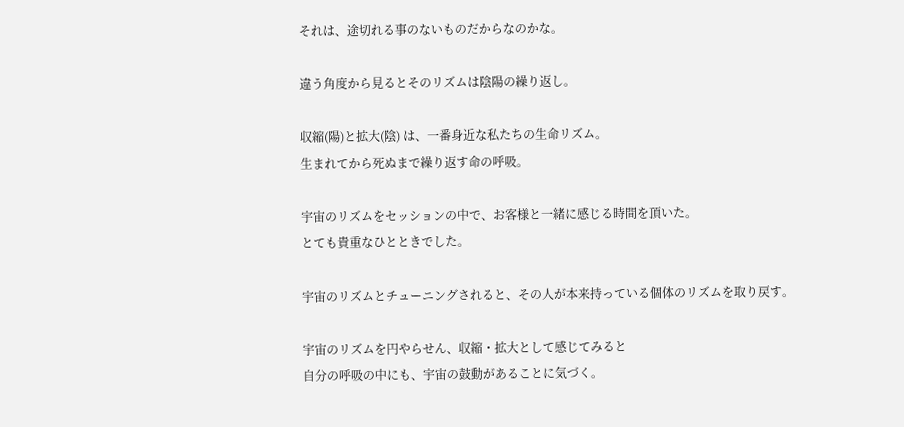それは、途切れる事のないものだからなのかな。

違う角度から見るとそのリズムは陰陽の繰り返し。

収縮(陽)と拡大(陰) は、一番身近な私たちの生命リズム。
生まれてから死ぬまで繰り返す命の呼吸。

宇宙のリズムをセッションの中で、お客様と一緒に感じる時間を頂いた。
とても貴重なひとときでした。

宇宙のリズムとチューニングされると、その人が本来持っている個体のリズムを取り戻す。

宇宙のリズムを円やらせん、収縮・拡大として感じてみると
自分の呼吸の中にも、宇宙の鼓動があることに気づく。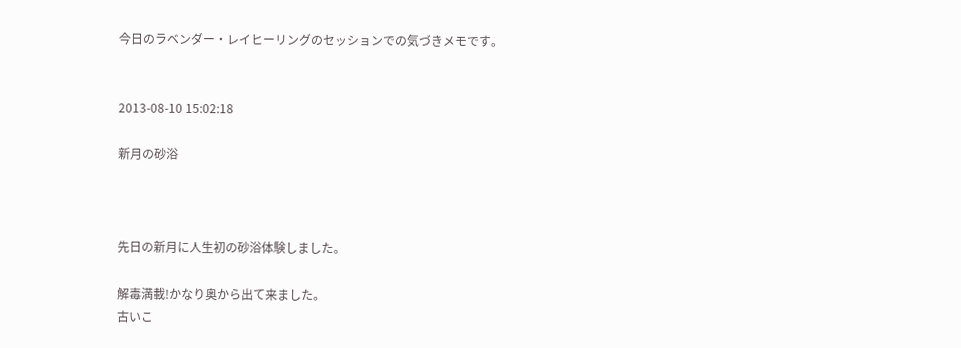今日のラベンダー・レイヒーリングのセッションでの気づきメモです。


2013-08-10 15:02:18

新月の砂浴



先日の新月に人生初の砂浴体験しました。

解毒満載!かなり奥から出て来ました。
古いこ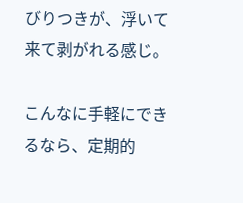びりつきが、浮いて来て剥がれる感じ。

こんなに手軽にできるなら、定期的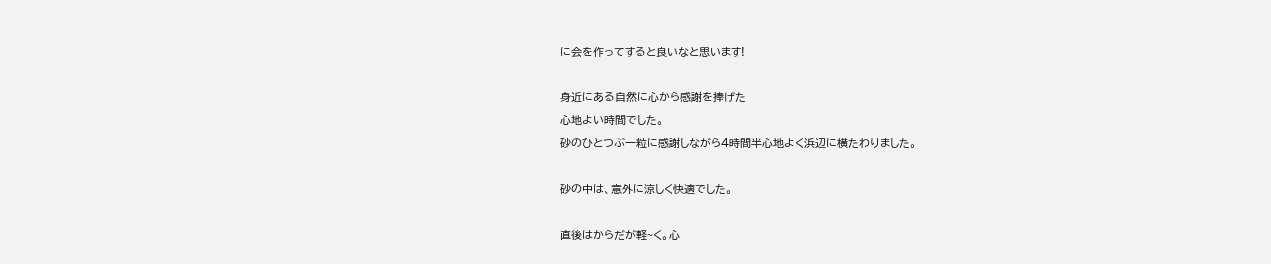に会を作ってすると良いなと思います!

身近にある自然に心から感謝を捧げた
心地よい時間でした。
砂のひとつぶ一粒に感謝しながら4時間半心地よく浜辺に横たわりました。

砂の中は、意外に涼しく快適でした。

直後はからだが軽~く。心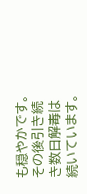も穏やかです。その後引き続き数日解毒は続いています。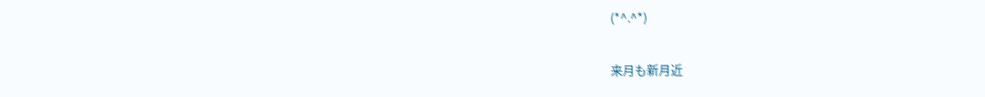(*^.^*)

来月も新月近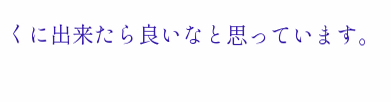くに出来たら良いなと思っています。